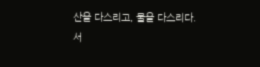산을 다스리고, 물을 다스리다.
서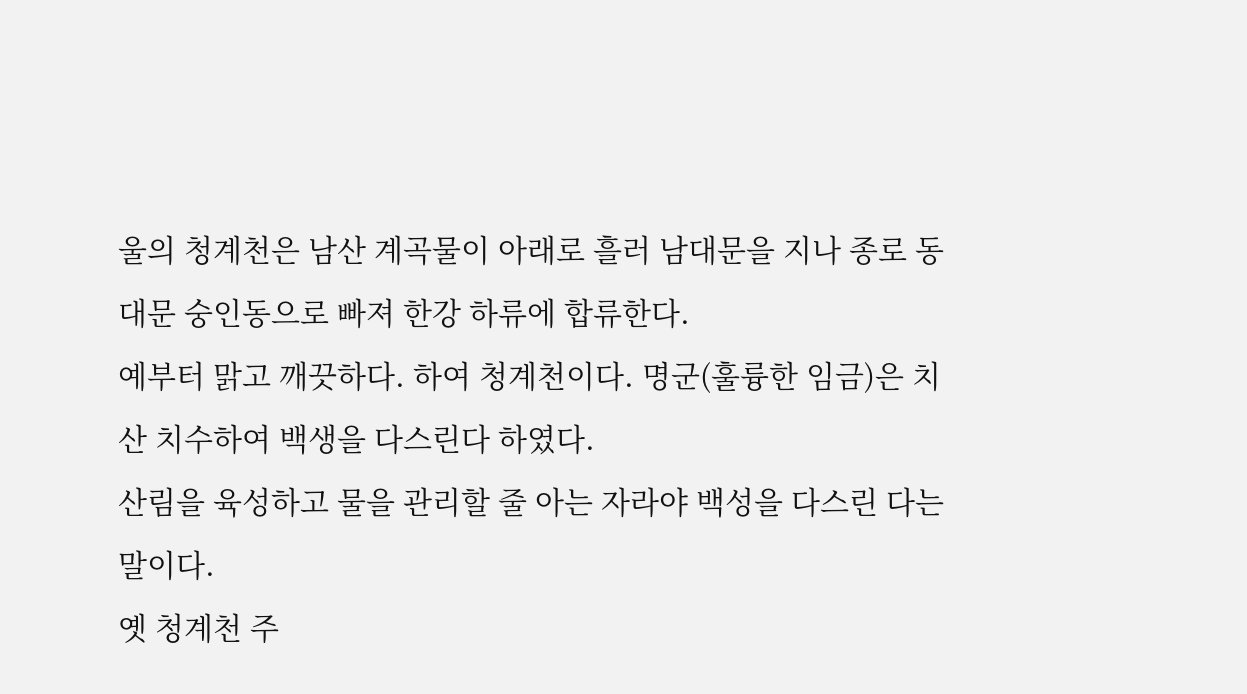울의 청계천은 남산 계곡물이 아래로 흘러 남대문을 지나 종로 동대문 숭인동으로 빠져 한강 하류에 합류한다.
예부터 맑고 깨끗하다. 하여 청계천이다. 명군(훌륭한 임금)은 치산 치수하여 백생을 다스린다 하였다.
산림을 육성하고 물을 관리할 줄 아는 자라야 백성을 다스린 다는 말이다.
옛 청계천 주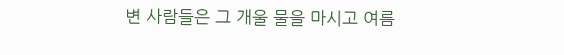변 사람들은 그 개울 물을 마시고 여름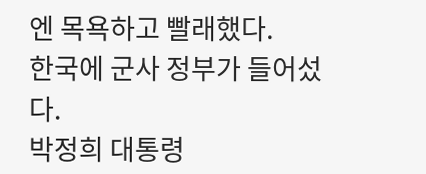엔 목욕하고 빨래했다.
한국에 군사 정부가 들어섰다.
박정희 대통령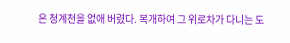은 청계천을 없애 버렸다. 복개하여 그 위로차가 다니는 도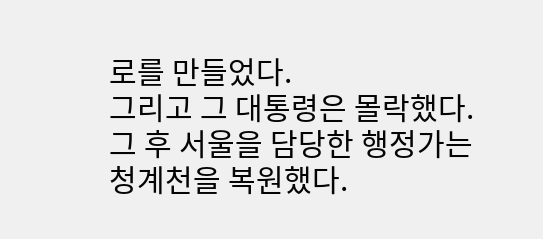로를 만들었다.
그리고 그 대통령은 몰락했다.
그 후 서울을 담당한 행정가는 청계천을 복원했다.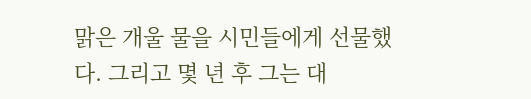맑은 개울 물을 시민들에게 선물했다. 그리고 몇 년 후 그는 대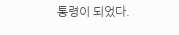통령이 되었다.